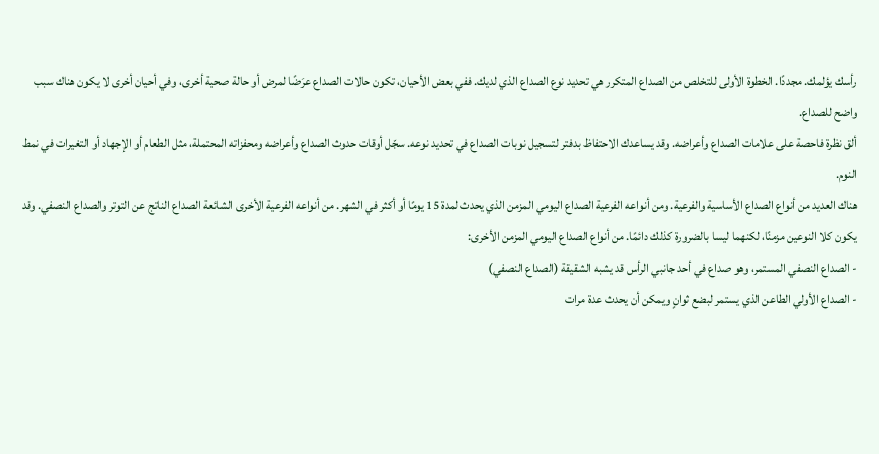رأسك يؤلمك. مجددًا. الخطوة الأولى للتخلص من الصداع المتكرر هي تحديد نوع الصداع الذي لديك. ففي بعض الأحيان، تكون حالات الصداع عرَضًا لمرض أو حالة صحية أخرى، وفي أحيان أخرى لا يكون هناك سبب واضح للصداع.
ألق نظرة فاحصة على علامات الصداع وأعراضه. وقد يساعدك الاحتفاظ بدفتر لتسجيل نوبات الصداع في تحديد نوعه. سجّل أوقات حدوث الصداع وأعراضه ومحفزاته المحتملة، مثل الطعام أو الإجهاد أو التغيرات في نمط النوم.
هناك العديد من أنواع الصداع الأساسية والفرعية. ومن أنواعه الفرعية الصداع اليومي المزمن الذي يحدث لمدة 15 يومًا أو أكثر في الشهر. من أنواعه الفرعية الأخرى الشائعة الصداع الناتج عن التوتر والصداع النصفي. وقد يكون كلا النوعين مزمنًا، لكنهما ليسا بالضرورة كذلك دائمًا. من أنواع الصداع اليومي المزمن الأخرى:
- الصداع النصفي المستمر، وهو صداع في أحد جانبي الرأس قد يشبه الشقيقة (الصداع النصفي)
- الصداع الأولي الطاعن الذي يستمر لبضع ثوانٍ ويمكن أن يحدث عدة مرات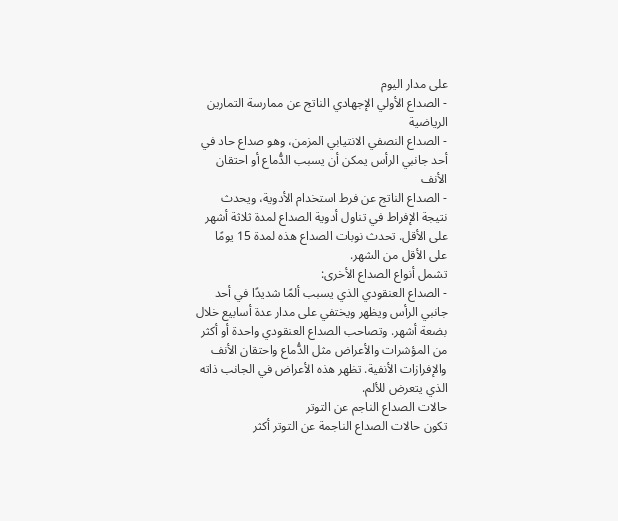على مدار اليوم
- الصداع الأولي الإجهادي الناتج عن ممارسة التمارين الرياضية
- الصداع النصفي الانتيابي المزمن، وهو صداع حاد في أحد جانبي الرأس يمكن أن يسبب الدُّماع أو احتقان الأنف
- الصداع الناتج عن فرط استخدام الأدوية، ويحدث نتيجة الإفراط في تناول أدوية الصداع لمدة ثلاثة أشهر على الأقل. تحدث نوبات الصداع هذه لمدة 15 يومًا على الأقل من الشهر.
تشمل أنواع الصداع الأخرى:
- الصداع العنقودي الذي يسبب ألمًا شديدًا في أحد جانبي الرأس ويظهر ويختفي على مدار عدة أسابيع خلال بضعة أشهر. وتصاحب الصداع العنقودي واحدة أو أكثر من المؤشرات والأعراض مثل الدُّماع واحتقان الأنف والإفرازات الأنفية. تظهر هذه الأعراض في الجانب ذاته الذي يتعرض للألم.
حالات الصداع الناجم عن التوتر
تكون حالات الصداع الناجمة عن التوتر أكثر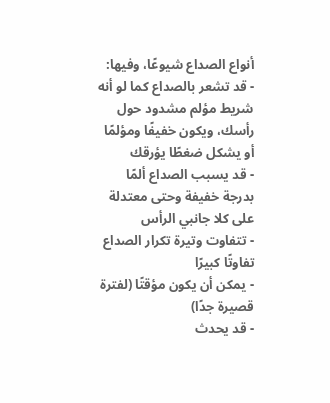أنواع الصداع شيوعًا، وفيها:
- قد تشعر بالصداع كما لو أنه شريط مؤلم مشدود حول رأسك، ويكون خفيفًا ومؤلمًا أو يشكل ضغطًا يؤرقك
- قد يسبب الصداع ألمًا بدرجة خفيفة وحتى معتدلة على كلا جانبي الرأس
- تتفاوت وتيرة تكرار الصداع تفاوتًا كبيرًا
- يمكن أن يكون مؤقتًا (لفترة قصيرة جدًا)
- قد يحدث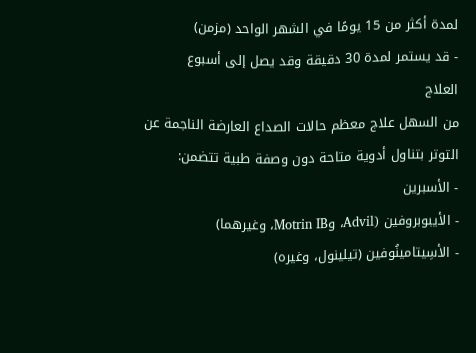لمدة أكثر من 15 يومًا في الشهر الواحد (مزمن)
- قد يستمر لمدة 30 دقيقة وقد يصل إلى أسبوع
العلاج
من السهل علاج معظم حالات الصداع العارضة الناجمة عن التوتر بتناول أدوية متاحة دون وصفة طبية تتضمن:
- الأسبرين
- الأيبوبروفين (Advil، وMotrin IB، وغيرهما)
- الأسِيتامينُوفين (تيلينول، وغيره)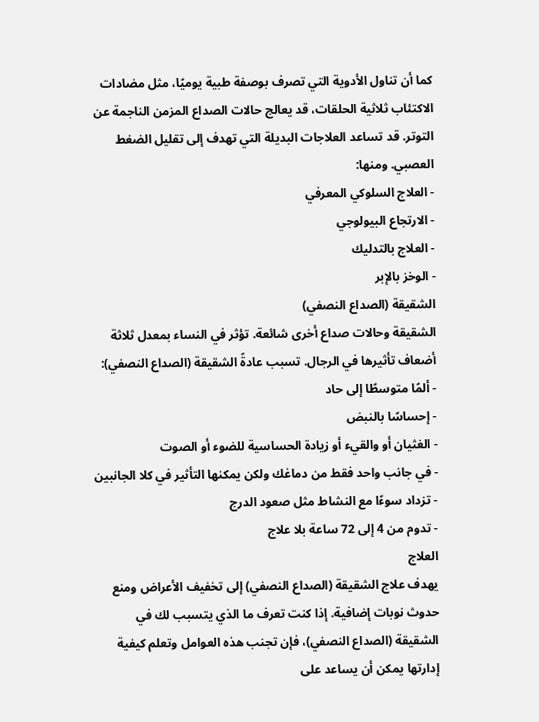كما أن تناول الأدوية التي تصرف بوصفة طبية يوميًا، مثل مضادات الاكتئاب ثلاثية الحلقات، قد يعالج حالات الصداع المزمن الناجمة عن التوتر. قد تساعد العلاجات البديلة التي تهدف إلى تقليل الضغط العصبي. ومنها:
- العلاج السلوكي المعرفي
- الارتجاع البيولوجي
- العلاج بالتدليك
- الوخز بالإبر
الشقيقة (الصداع النصفي)
الشقيقة وحالات صداع أخرى شائعة. تؤثر في النساء بمعدل ثلاثة أضعاف تأثيرها في الرجال. تسبب عادةً الشقيقة (الصداع النصفي):
- ألمًا متوسطًا إلى حاد
- إحساسًا بالنبض
- الغثيان أو والقيء أو زيادة الحساسية للضوء أو الصوت
- في جانب واحد فقط من دماغك ولكن يمكنها التأثير في كلا الجانبين
- تزداد سوءًا مع النشاط مثل صعود الدرج
- تدوم من 4 إلى 72 ساعة بلا علاج
العلاج
يهدف علاج الشقيقة (الصداع النصفي) إلى تخفيف الأعراض ومنع حدوث نوبات إضافية. إذا كنت تعرف ما الذي يتسبب لك في الشقيقة (الصداع النصفي)، فإن تجنب هذه العوامل وتعلم كيفية إدارتها يمكن أن يساعد على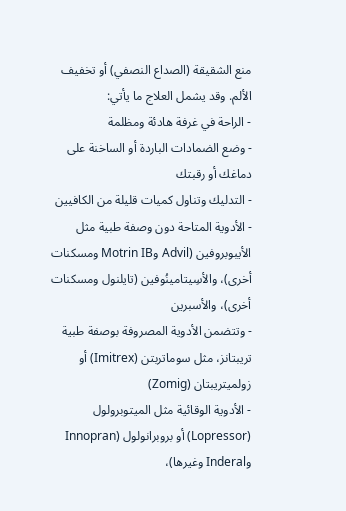منع الشقيقة (الصداع النصفي) أو تخفيف الألم. وقد يشمل العلاج ما يأتي:
- الراحة في غرفة هادئة ومظلمة
- وضع الضمادات الباردة أو الساخنة على دماغك أو رقبتك
- التدليك وتناول كميات قليلة من الكافيين
- الأدوية المتاحة دون وصفة طبية مثل الأيبوبروفين (Advil وMotrin IB ومسكنات أخرى)، والأسِيتامينُوفين (تايلنول ومسكنات أخرى)، والأسبرين
- وتتضمن الأدوية المصروفة بوصفة طبية تريبتانز، مثل سوماتربتن (Imitrex) أو زولميتريبتان (Zomig)
- الأدوية الوقائية مثل الميتوبرولول (Lopressor) أو بروبرانولول (Innopran وInderal وغيرها)،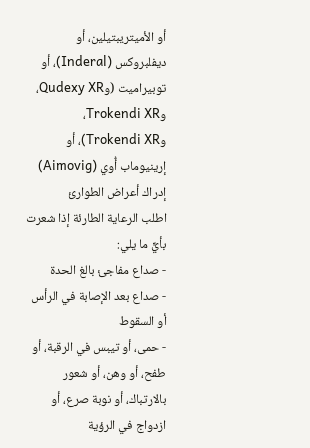أو الأميتريبتيلين، أو ديفلبروكس (Inderal)، أو توبيراميت (وQudexy XR، وTrokendi XR، وTrokendi XR)، أو إرينيوماب أُوي (Aimovig)
إدراك أعراض الطوارئ
اطلب الرعاية الطارئة إذا شعرت بأيٍّ ما يلي:
- صداع مفاجئ بالغ الحدة
- صداع بعد الإصابة في الرأس أو السقوط
- حمى، أو تيبس في الرقبة، أو طفح، أو وهن، أو شعور بالارتباك، أو نوبة صرع، أو ازدواج في الرؤية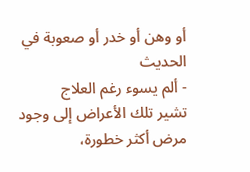أو وهن أو خدر أو صعوبة في الحديث
- ألم يسوء رغم العلاج
تشير تلك الأعراض إلى وجود مرض أكثر خطورة،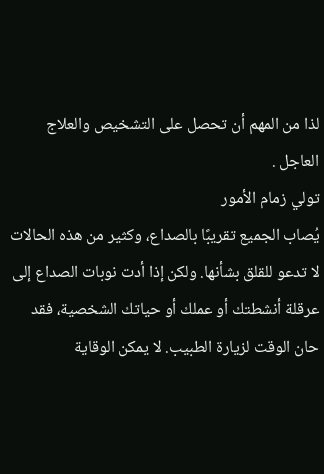لذا من المهم أن تحصل على التشخيص والعلاج العاجل .
تولي زمام الأمور
يُصاب الجميع تقريبًا بالصداع، وكثير من هذه الحالات لا تدعو للقلق بشأنها. ولكن إذا أدت نوبات الصداع إلى عرقلة أنشطتك أو عملك أو حياتك الشخصية، فقد حان الوقت لزيارة الطبيب. لا يمكن الوقاية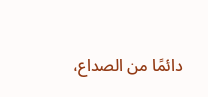دائمًا من الصداع،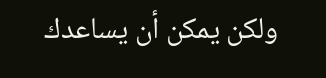ولكن يمكن أن يساعدك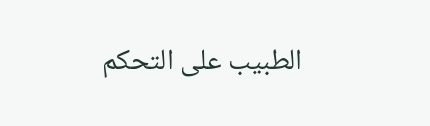الطبيب على التحكم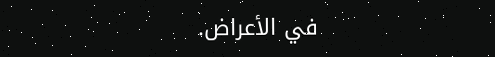في الأعراض.